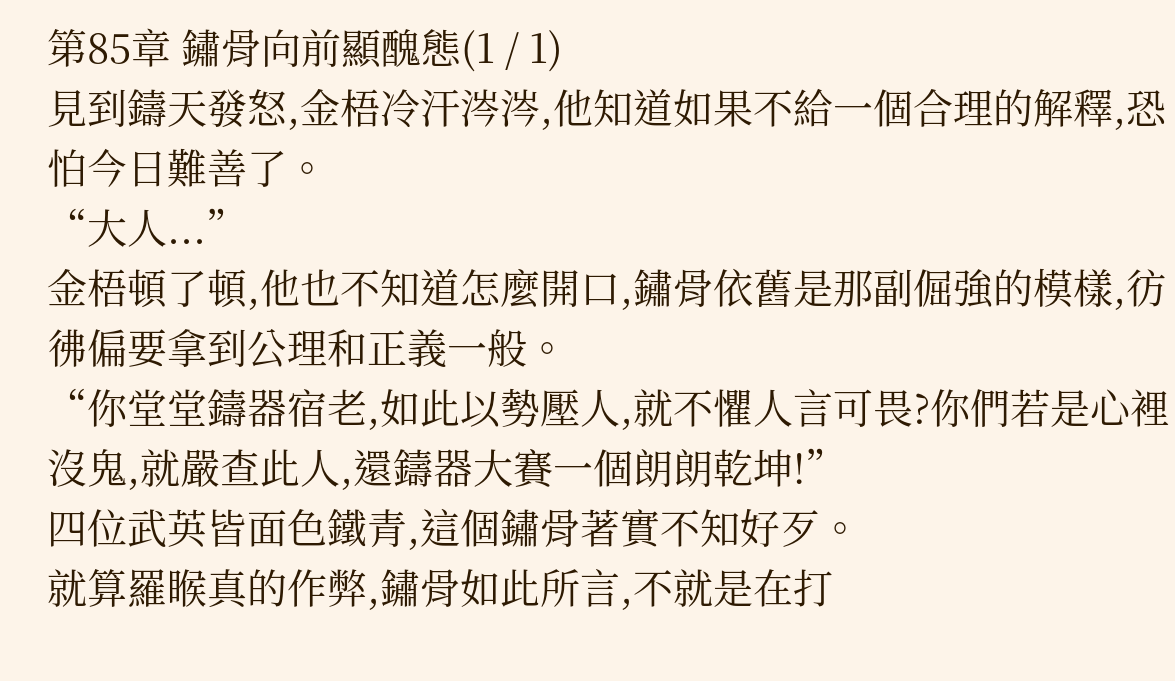第85章 鏽骨向前顯醜態(1 / 1)
見到鑄天發怒,金梧冷汗涔涔,他知道如果不給一個合理的解釋,恐怕今日難善了。
“大人...”
金梧頓了頓,他也不知道怎麼開口,鏽骨依舊是那副倔強的模樣,彷彿偏要拿到公理和正義一般。
“你堂堂鑄器宿老,如此以勢壓人,就不懼人言可畏?你們若是心裡沒鬼,就嚴查此人,還鑄器大賽一個朗朗乾坤!”
四位武英皆面色鐵青,這個鏽骨著實不知好歹。
就算羅睺真的作弊,鏽骨如此所言,不就是在打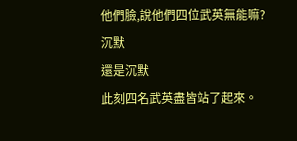他們臉,說他們四位武英無能嘛?
沉默
還是沉默
此刻四名武英盡皆站了起來。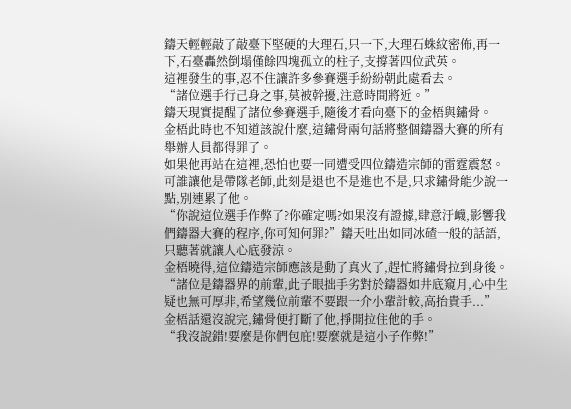鑄天輕輕敲了敲臺下堅硬的大理石,只一下,大理石蛛紋密佈,再一下,石臺轟然倒塌僅餘四塊孤立的柱子,支撐著四位武英。
這裡發生的事,忍不住讓許多參賽選手紛紛朝此處看去。
“諸位選手行己身之事,莫被幹擾,注意時間將近。”
鑄天現實提醒了諸位參賽選手,隨後才看向臺下的金梧與鏽骨。
金梧此時也不知道該說什麼,這鏽骨兩句話將整個鑄器大賽的所有舉辦人員都得罪了。
如果他再站在這裡,恐怕也要一同遭受四位鑄造宗師的雷霆震怒。可誰讓他是帶隊老師,此刻是退也不是進也不是,只求鏽骨能少說一點,別連累了他。
“你說這位選手作弊了?你確定嗎?如果沒有證據,肆意汙衊,影響我們鑄器大賽的程序,你可知何罪?”鑄天吐出如同冰碴一般的話語,只聽著就讓人心底發涼。
金梧曉得,這位鑄造宗師應該是動了真火了,趕忙將鏽骨拉到身後。
“諸位是鑄器界的前輩,此子眼拙手劣對於鑄器如井底窺月,心中生疑也無可厚非,希望幾位前輩不要跟一介小輩計較,高抬貴手...”
金梧話還沒說完,鏽骨便打斷了他,掙開拉住他的手。
“我沒說錯!要麼是你們包庇!要麼就是這小子作弊!”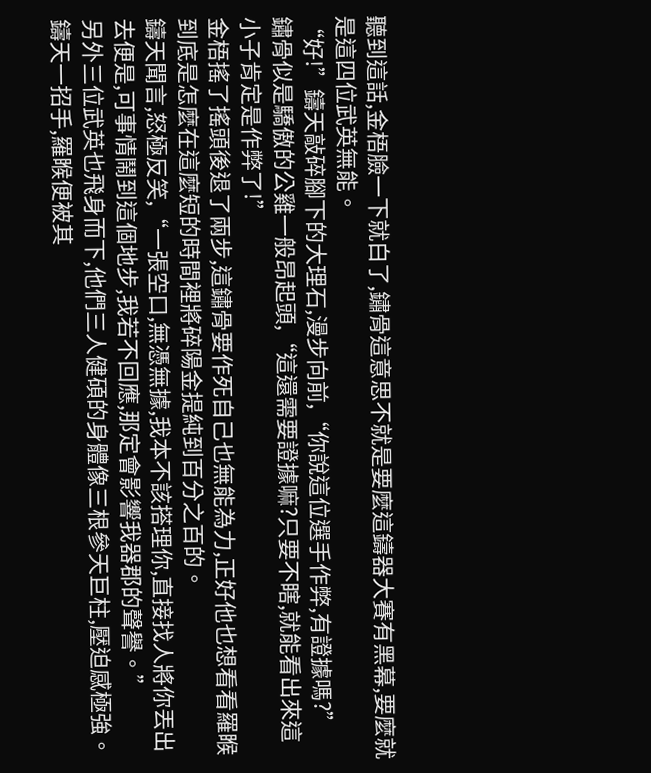聽到這話,金梧臉一下就白了,鏽骨這意思不就是要麼這鑄器大賽有黑幕,要麼就是這四位武英無能。
“好!”鑄天敲碎腳下的大理石,漫步向前,“你說這位選手作弊,有證據嗎?”
鏽骨似是驕傲的公雞一般昂起頭,“這還需要證據嘛?只要不瞎,就能看出來這小子肯定是作弊了!”
金梧搖了搖頭後退了兩步,這鏽骨要作死自己也無能為力,正好他也想看看羅睺到底是怎麼在這麼短的時間裡將碎陽金提純到百分之百的。
鑄天聞言,怒極反笑,“一張空口,無憑無據,我本不該搭理你,直接找人將你丟出去便是,可事情鬧到這個地步,我若不回應,那定會影響我器郡的聲譽。”
另外三位武英也飛身而下,他們三人健碩的身體像三根參天巨柱,壓迫感極強。
鑄天一招手,羅睺便被其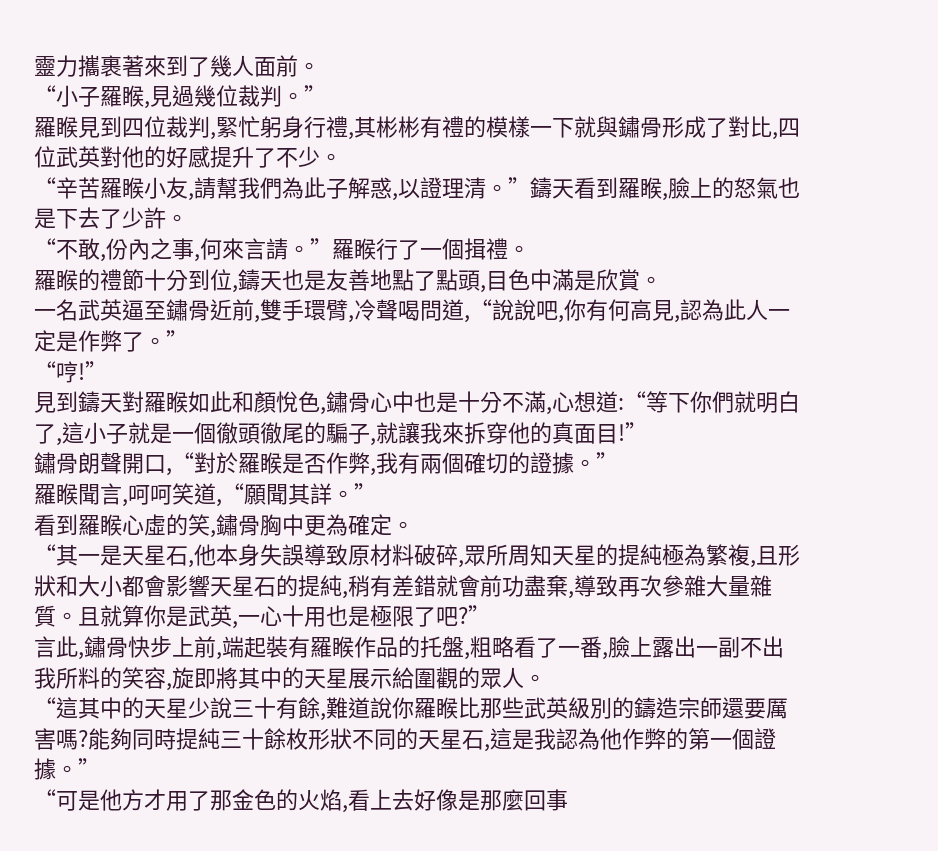靈力攜裹著來到了幾人面前。
“小子羅睺,見過幾位裁判。”
羅睺見到四位裁判,緊忙躬身行禮,其彬彬有禮的模樣一下就與鏽骨形成了對比,四位武英對他的好感提升了不少。
“辛苦羅睺小友,請幫我們為此子解惑,以證理清。”鑄天看到羅睺,臉上的怒氣也是下去了少許。
“不敢,份內之事,何來言請。”羅睺行了一個揖禮。
羅睺的禮節十分到位,鑄天也是友善地點了點頭,目色中滿是欣賞。
一名武英逼至鏽骨近前,雙手環臂,冷聲喝問道,“說說吧,你有何高見,認為此人一定是作弊了。”
“哼!”
見到鑄天對羅睺如此和顏悅色,鏽骨心中也是十分不滿,心想道:“等下你們就明白了,這小子就是一個徹頭徹尾的騙子,就讓我來拆穿他的真面目!”
鏽骨朗聲開口,“對於羅睺是否作弊,我有兩個確切的證據。”
羅睺聞言,呵呵笑道,“願聞其詳。”
看到羅睺心虛的笑,鏽骨胸中更為確定。
“其一是天星石,他本身失誤導致原材料破碎,眾所周知天星的提純極為繁複,且形狀和大小都會影響天星石的提純,稍有差錯就會前功盡棄,導致再次參雜大量雜質。且就算你是武英,一心十用也是極限了吧?”
言此,鏽骨快步上前,端起裝有羅睺作品的托盤,粗略看了一番,臉上露出一副不出我所料的笑容,旋即將其中的天星展示給圍觀的眾人。
“這其中的天星少說三十有餘,難道說你羅睺比那些武英級別的鑄造宗師還要厲害嗎?能夠同時提純三十餘枚形狀不同的天星石,這是我認為他作弊的第一個證據。”
“可是他方才用了那金色的火焰,看上去好像是那麼回事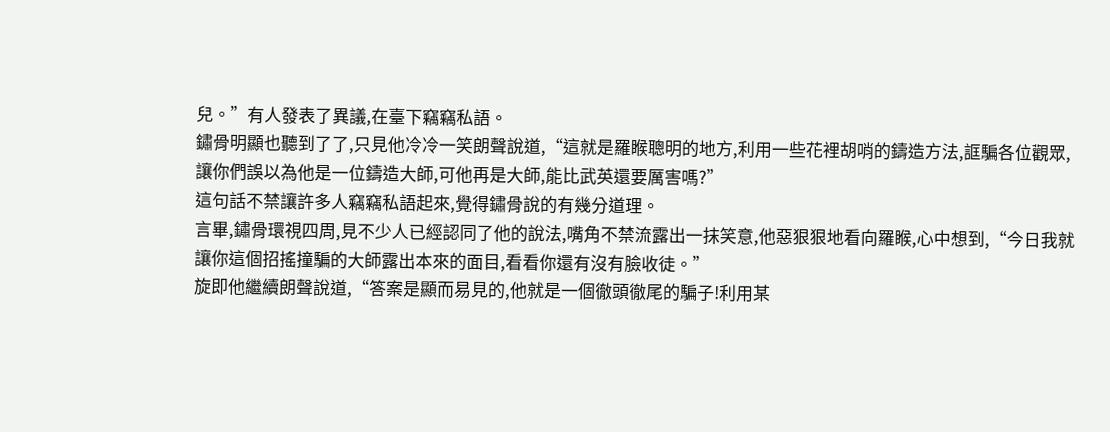兒。”有人發表了異議,在臺下竊竊私語。
鏽骨明顯也聽到了了,只見他冷冷一笑朗聲說道,“這就是羅睺聰明的地方,利用一些花裡胡哨的鑄造方法,誆騙各位觀眾,讓你們誤以為他是一位鑄造大師,可他再是大師,能比武英還要厲害嗎?”
這句話不禁讓許多人竊竊私語起來,覺得鏽骨說的有幾分道理。
言畢,鏽骨環視四周,見不少人已經認同了他的說法,嘴角不禁流露出一抹笑意,他惡狠狠地看向羅睺,心中想到,“今日我就讓你這個招搖撞騙的大師露出本來的面目,看看你還有沒有臉收徒。”
旋即他繼續朗聲說道,“答案是顯而易見的,他就是一個徹頭徹尾的騙子!利用某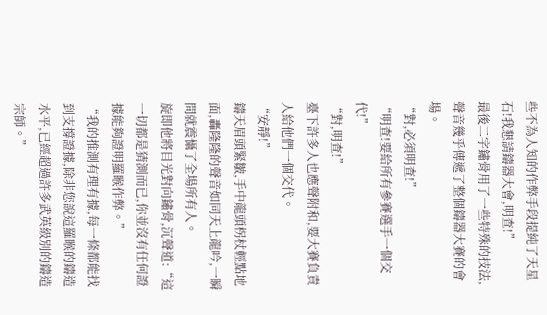些不為人知的作弊手段提純了天星石!我懇請鑄器大會,明查!”
最後二字鏽骨用了一些特殊的技法,聲音幾乎傳遞了整個鑄器大賽的會場。
“對,必須明查!”
“明查!要給所有參賽選手一個交代!”
“對,明查!”
臺下許多人也應聲附和,要大賽負責人給他們一個交代。
“安靜!”
鑄天眉頭緊皺,手中龍頭柺杖輕點地面,轟隆隆的聲音如同天上龍吟,一瞬間就震懾了全場所有人。
旋即他將目光對向鏽骨,沉聲道:“這一切都是猜測而已,你並沒有任何證據能夠證明羅睺作弊。”
“我的推測有理有據,每一條都能找到支撐證據,除非您說這羅睺的鑄造水平,已經超過許多武英級別的鑄造宗師。”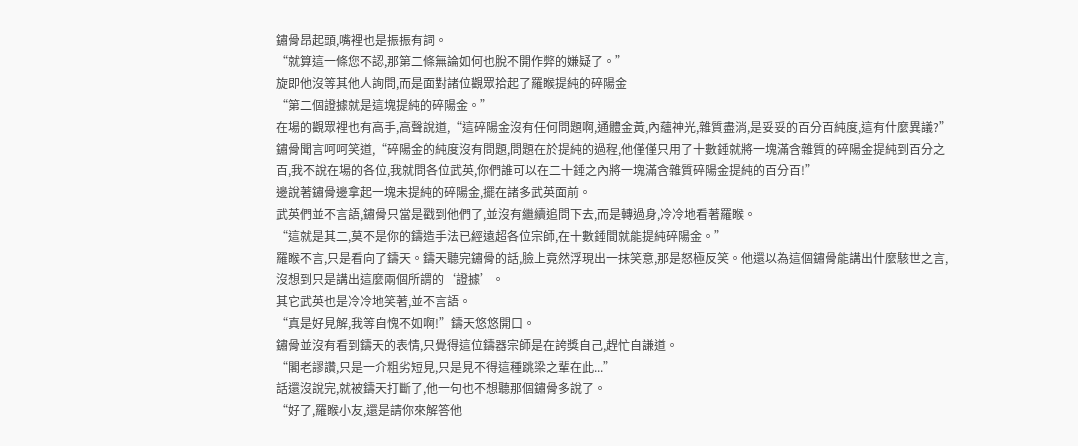鏽骨昂起頭,嘴裡也是振振有詞。
“就算這一條您不認,那第二條無論如何也脫不開作弊的嫌疑了。”
旋即他沒等其他人詢問,而是面對諸位觀眾拾起了羅睺提純的碎陽金
“第二個證據就是這塊提純的碎陽金。”
在場的觀眾裡也有高手,高聲說道,“這碎陽金沒有任何問題啊,通體金黃,內蘊神光,雜質盡消,是妥妥的百分百純度,這有什麼異議?”
鏽骨聞言呵呵笑道,“碎陽金的純度沒有問題,問題在於提純的過程,他僅僅只用了十數錘就將一塊滿含雜質的碎陽金提純到百分之百,我不說在場的各位,我就問各位武英,你們誰可以在二十錘之內將一塊滿含雜質碎陽金提純的百分百!”
邊說著鏽骨邊拿起一塊未提純的碎陽金,擺在諸多武英面前。
武英們並不言語,鏽骨只當是戳到他們了,並沒有繼續追問下去,而是轉過身,冷冷地看著羅睺。
“這就是其二,莫不是你的鑄造手法已經遠超各位宗師,在十數錘間就能提純碎陽金。”
羅睺不言,只是看向了鑄天。鑄天聽完鏽骨的話,臉上竟然浮現出一抹笑意,那是怒極反笑。他還以為這個鏽骨能講出什麼駭世之言,沒想到只是講出這麼兩個所謂的‘證據’。
其它武英也是冷冷地笑著,並不言語。
“真是好見解,我等自愧不如啊!”鑄天悠悠開口。
鏽骨並沒有看到鑄天的表情,只覺得這位鑄器宗師是在誇獎自己,趕忙自謙道。
“閣老謬讚,只是一介粗劣短見,只是見不得這種跳梁之輩在此...”
話還沒說完,就被鑄天打斷了,他一句也不想聽那個鏽骨多說了。
“好了,羅睺小友,還是請你來解答他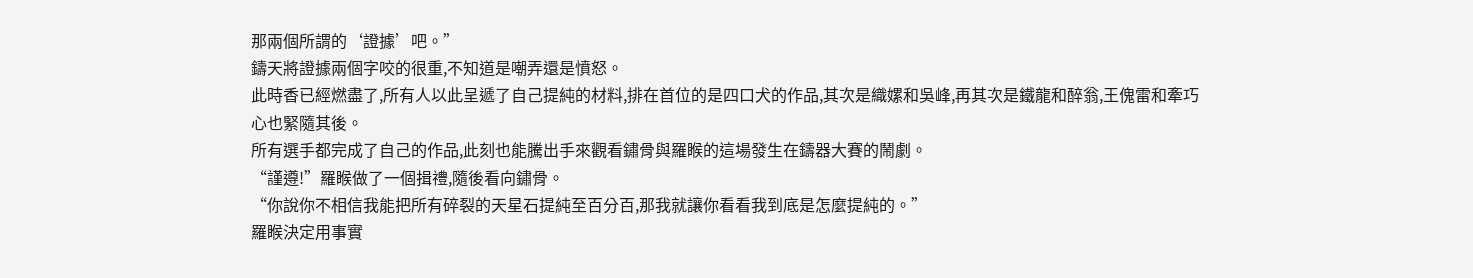那兩個所謂的‘證據’吧。”
鑄天將證據兩個字咬的很重,不知道是嘲弄還是憤怒。
此時香已經燃盡了,所有人以此呈遞了自己提純的材料,排在首位的是四口犬的作品,其次是織嫘和吳峰,再其次是鐵龍和醉翁,王傀雷和牽巧心也緊隨其後。
所有選手都完成了自己的作品,此刻也能騰出手來觀看鏽骨與羅睺的這場發生在鑄器大賽的鬧劇。
“謹遵!”羅睺做了一個揖禮,隨後看向鏽骨。
“你說你不相信我能把所有碎裂的天星石提純至百分百,那我就讓你看看我到底是怎麼提純的。”
羅睺決定用事實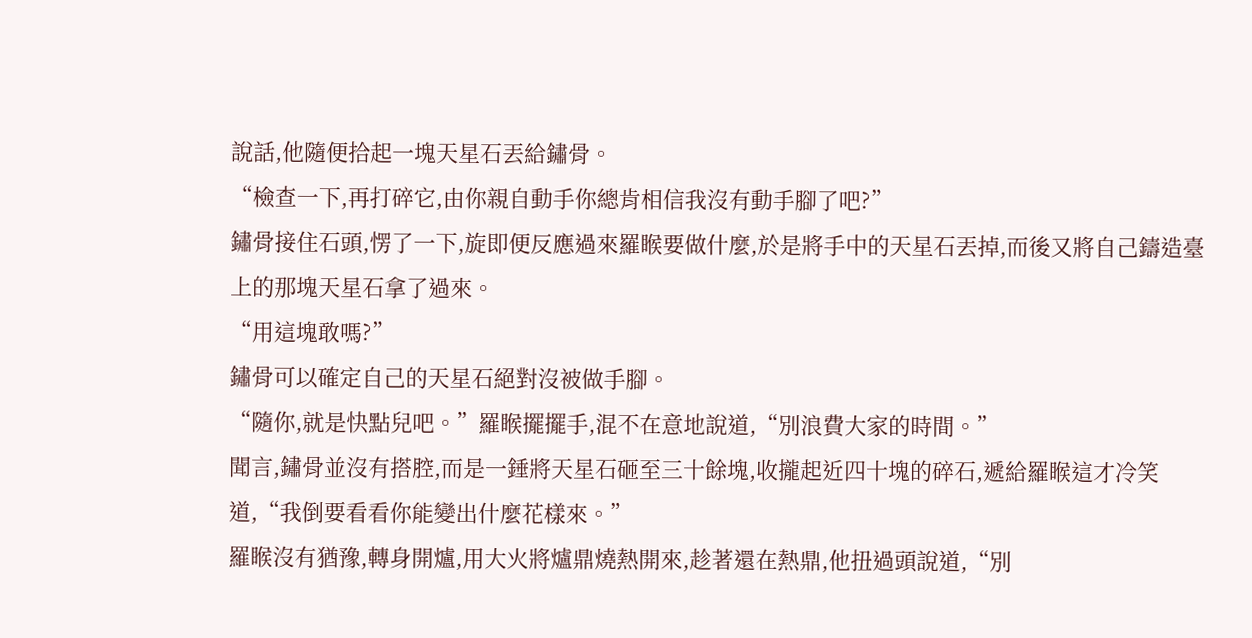說話,他隨便拾起一塊天星石丟給鏽骨。
“檢查一下,再打碎它,由你親自動手你總肯相信我沒有動手腳了吧?”
鏽骨接住石頭,愣了一下,旋即便反應過來羅睺要做什麼,於是將手中的天星石丟掉,而後又將自己鑄造臺上的那塊天星石拿了過來。
“用這塊敢嗎?”
鏽骨可以確定自己的天星石絕對沒被做手腳。
“隨你,就是快點兒吧。”羅睺擺擺手,混不在意地說道,“別浪費大家的時間。”
聞言,鏽骨並沒有搭腔,而是一錘將天星石砸至三十餘塊,收攏起近四十塊的碎石,遞給羅睺這才冷笑道,“我倒要看看你能變出什麼花樣來。”
羅睺沒有猶豫,轉身開爐,用大火將爐鼎燒熱開來,趁著還在熱鼎,他扭過頭說道,“別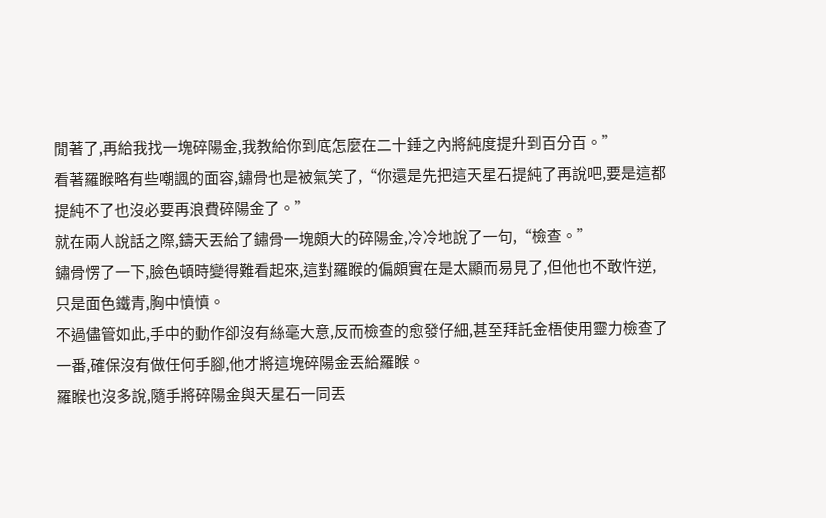閒著了,再給我找一塊碎陽金,我教給你到底怎麼在二十錘之內將純度提升到百分百。”
看著羅睺略有些嘲諷的面容,鏽骨也是被氣笑了,“你還是先把這天星石提純了再說吧,要是這都提純不了也沒必要再浪費碎陽金了。”
就在兩人說話之際,鑄天丟給了鏽骨一塊頗大的碎陽金,冷冷地說了一句,“檢查。”
鏽骨愣了一下,臉色頓時變得難看起來,這對羅睺的偏頗實在是太顯而易見了,但他也不敢忤逆,只是面色鐵青,胸中憤憤。
不過儘管如此,手中的動作卻沒有絲毫大意,反而檢查的愈發仔細,甚至拜託金梧使用靈力檢查了一番,確保沒有做任何手腳,他才將這塊碎陽金丟給羅睺。
羅睺也沒多說,隨手將碎陽金與天星石一同丟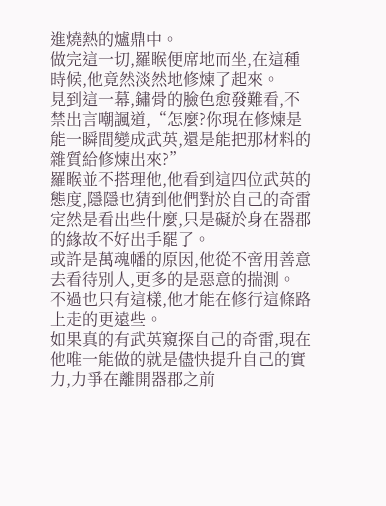進燒熱的爐鼎中。
做完這一切,羅睺便席地而坐,在這種時候,他竟然淡然地修煉了起來。
見到這一幕,鏽骨的臉色愈發難看,不禁出言嘲諷道,“怎麼?你現在修煉是能一瞬間變成武英,還是能把那材料的雜質給修煉出來?”
羅睺並不搭理他,他看到這四位武英的態度,隱隱也猜到他們對於自己的奇雷定然是看出些什麼,只是礙於身在器郡的緣故不好出手罷了。
或許是萬魂幡的原因,他從不啻用善意去看待別人,更多的是惡意的揣測。
不過也只有這樣,他才能在修行這條路上走的更遠些。
如果真的有武英窺探自己的奇雷,現在他唯一能做的就是儘快提升自己的實力,力爭在離開器郡之前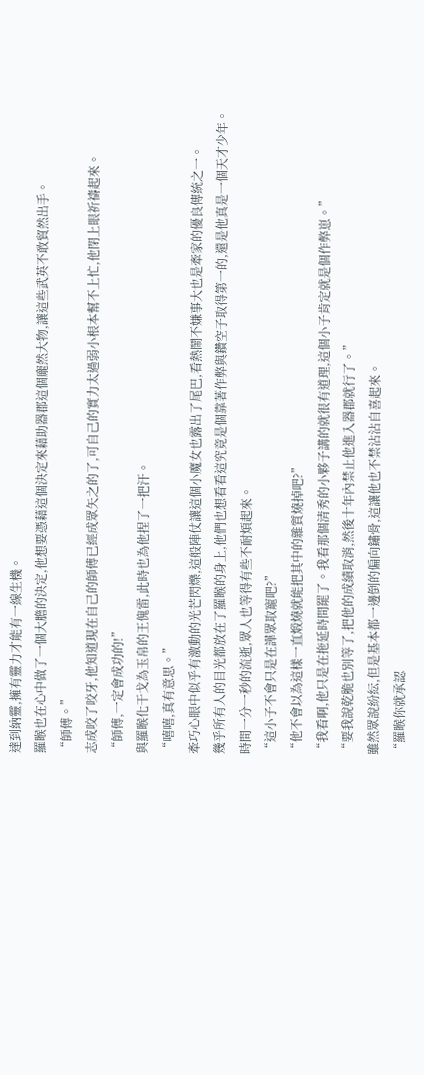達到納靈,擁有靈力才能有一線生機。
羅睺也在心中做了一個大膽的決定,他想要憑藉這個決定來藉助器郡這個龐然大物,讓這些武英不敢貿然出手。
“師傅。”
志成咬了咬牙,他知道現在自己的師傅已經成眾矢之的了,可自己的實力太過弱小根本幫不上忙,他閉上眼祈禱起來。
“師傅,一定會成功的!”
與羅睺化干戈為玉帛的王傀雷,此時也為他捏了一把汗。
“嘻嘻,真有意思。”
牽巧心眼中似乎有激動的光芒閃爍,這般陣仗讓這個小魔女也露出了尾巴,看熱鬧不嫌事大也是牽家的優良傳統之一。
幾乎所有人的目光都放在了羅睺的身上,他們也想看看這究竟是個靠著作弊與鑽空子取得第一的,還是他真是一個天才少年。
時間一分一秒的流逝,眾人也等得有些不耐煩起來。
“這小子不會只是在譁眾取寵吧?”
“他不會以為這樣一直煅燒就能把其中的雜質燒掉吧?”
“我看啊,他只是在拖延時間罷了。我看那個清秀的小夥子講的就很有道理,這個小子肯定就是個作弊崽。”
“要我說乾脆也別等了,把他的成績取消,然後十年內禁止他進入器郡就行了。”
雖然眾說紛紜,但是基本都一邊倒的偏向鏽骨,這讓他也不禁沾沾自喜起來。
“羅睺你就承認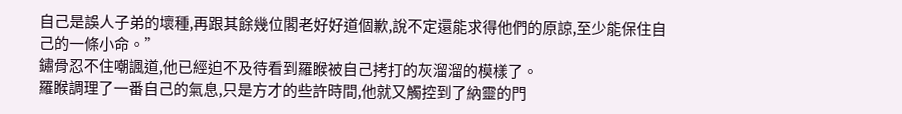自己是誤人子弟的壞種,再跟其餘幾位閣老好好道個歉,說不定還能求得他們的原諒,至少能保住自己的一條小命。”
鏽骨忍不住嘲諷道,他已經迫不及待看到羅睺被自己拷打的灰溜溜的模樣了。
羅睺調理了一番自己的氣息,只是方才的些許時間,他就又觸控到了納靈的門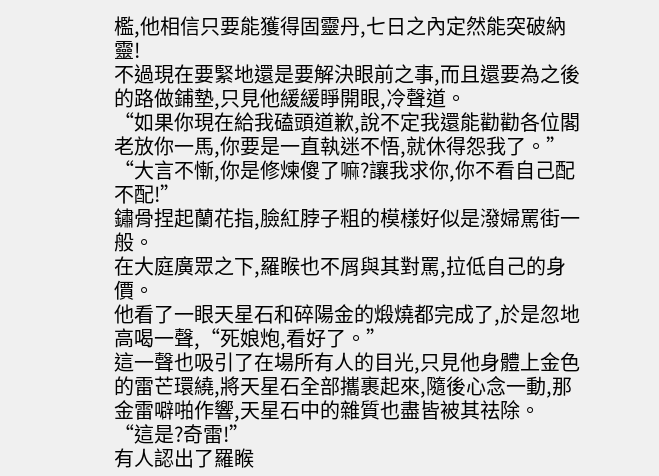檻,他相信只要能獲得固靈丹,七日之內定然能突破納靈!
不過現在要緊地還是要解決眼前之事,而且還要為之後的路做鋪墊,只見他緩緩睜開眼,冷聲道。
“如果你現在給我磕頭道歉,說不定我還能勸勸各位閣老放你一馬,你要是一直執迷不悟,就休得怨我了。”
“大言不慚,你是修煉傻了嘛?讓我求你,你不看自己配不配!”
鏽骨捏起蘭花指,臉紅脖子粗的模樣好似是潑婦罵街一般。
在大庭廣眾之下,羅睺也不屑與其對罵,拉低自己的身價。
他看了一眼天星石和碎陽金的煅燒都完成了,於是忽地高喝一聲,“死娘炮,看好了。”
這一聲也吸引了在場所有人的目光,只見他身體上金色的雷芒環繞,將天星石全部攜裹起來,隨後心念一動,那金雷噼啪作響,天星石中的雜質也盡皆被其祛除。
“這是?奇雷!”
有人認出了羅睺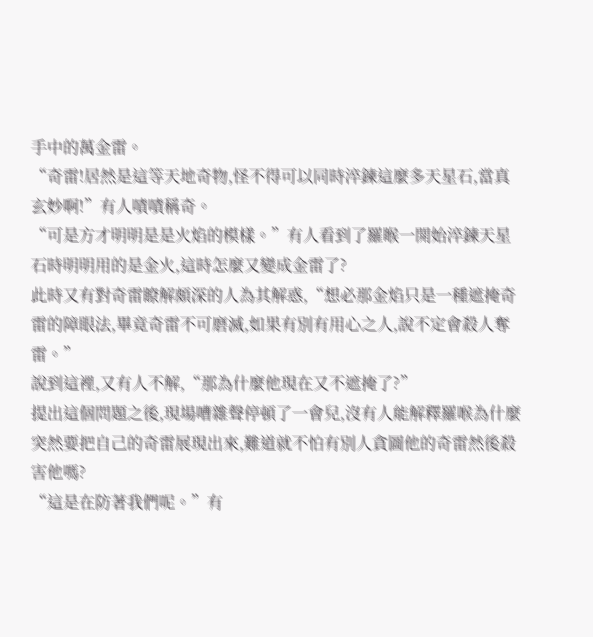手中的萬金雷。
“奇雷!居然是這等天地奇物,怪不得可以同時淬鍊這麼多天星石,當真玄妙啊!”有人嘖嘖稱奇。
“可是方才明明是是火焰的模樣。”有人看到了羅睺一開始淬鍊天星石時明明用的是金火,這時怎麼又變成金雷了?
此時又有對奇雷瞭解頗深的人為其解惑,“想必那金焰只是一種遮掩奇雷的障眼法,畢竟奇雷不可磨滅,如果有別有用心之人,說不定會殺人奪雷。”
說到這裡,又有人不解,“那為什麼他現在又不遮掩了?”
提出這個問題之後,現場嘈雜聲停頓了一會兒,沒有人能解釋羅喉為什麼突然要把自己的奇雷展現出來,難道就不怕有別人貪圖他的奇雷然後殺害他嗎?
“這是在防著我們呢。”有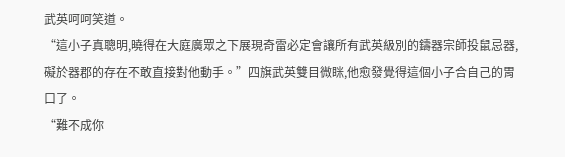武英呵呵笑道。
“這小子真聰明,曉得在大庭廣眾之下展現奇雷必定會讓所有武英級別的鑄器宗師投鼠忌器,礙於器郡的存在不敢直接對他動手。”四旗武英雙目微眯,他愈發覺得這個小子合自己的胃口了。
“難不成你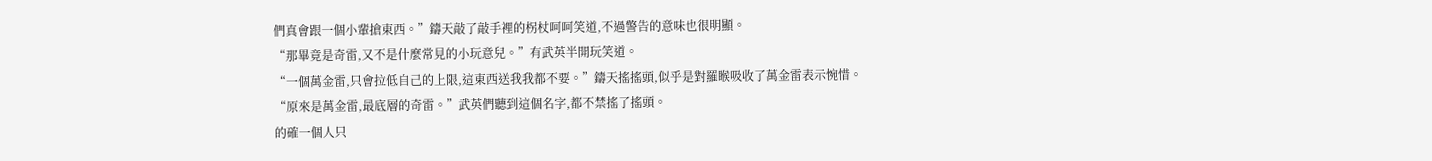們真會跟一個小輩搶東西。”鑄天敲了敲手裡的柺杖呵呵笑道,不過警告的意味也很明顯。
“那畢竟是奇雷,又不是什麼常見的小玩意兒。”有武英半開玩笑道。
“一個萬金雷,只會拉低自己的上限,這東西送我我都不要。”鑄天搖搖頭,似乎是對羅睺吸收了萬金雷表示惋惜。
“原來是萬金雷,最底層的奇雷。”武英們聽到這個名字,都不禁搖了搖頭。
的確一個人只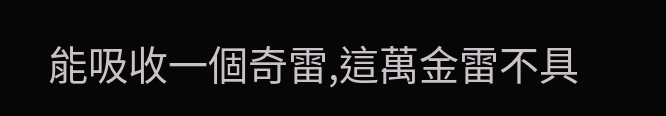能吸收一個奇雷,這萬金雷不具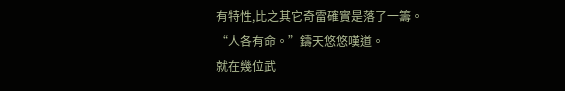有特性,比之其它奇雷確實是落了一籌。
“人各有命。”鑄天悠悠嘆道。
就在幾位武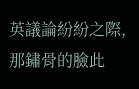英議論紛紛之際,那鏽骨的臉此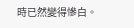時已然變得慘白。